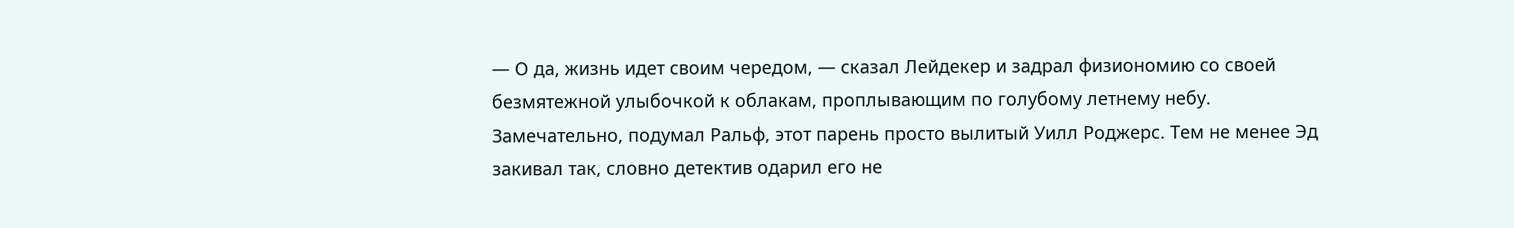— О да, жизнь идет своим чередом, — сказал Лейдекер и задрал физиономию со своей безмятежной улыбочкой к облакам, проплывающим по голубому летнему небу.
Замечательно, подумал Ральф, этот парень просто вылитый Уилл Роджерс. Тем не менее Эд закивал так, словно детектив одарил его не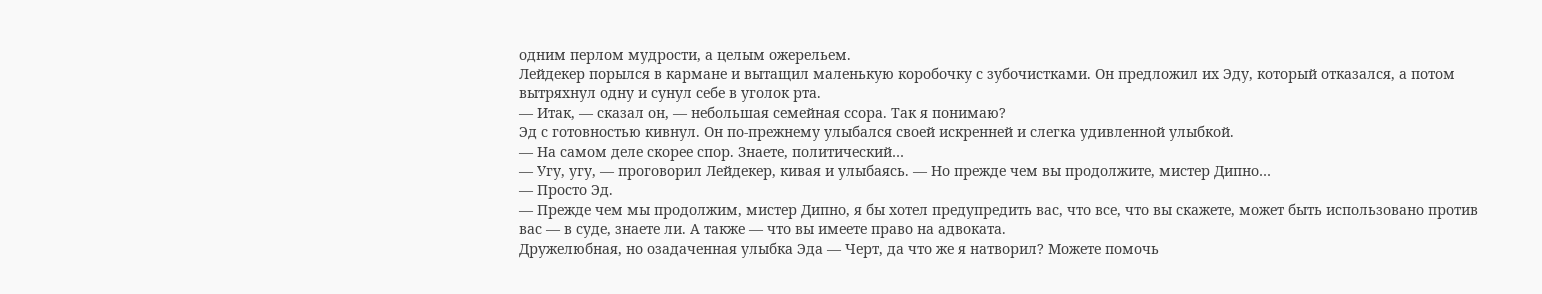одним перлом мудрости, а целым ожерельем.
Лейдекер порылся в кармане и вытащил маленькую коробочку с зубочистками. Он предложил их Эду, который отказался, а потом вытряхнул одну и сунул себе в уголок рта.
— Итак, — сказал он, — небольшая семейная ссора. Так я понимаю?
Эд с готовностью кивнул. Он по-прежнему улыбался своей искренней и слегка удивленной улыбкой.
— На самом деле скорее спор. Знаете, политический…
— Угу, угу, — проговорил Лейдекер, кивая и улыбаясь. — Но прежде чем вы продолжите, мистер Дипно…
— Просто Эд.
— Прежде чем мы продолжим, мистер Дипно, я бы хотел предупредить вас, что все, что вы скажете, может быть использовано против вас — в суде, знаете ли. А также — что вы имеете право на адвоката.
Дружелюбная, но озадаченная улыбка Эда — Черт, да что же я натворил? Можете помочь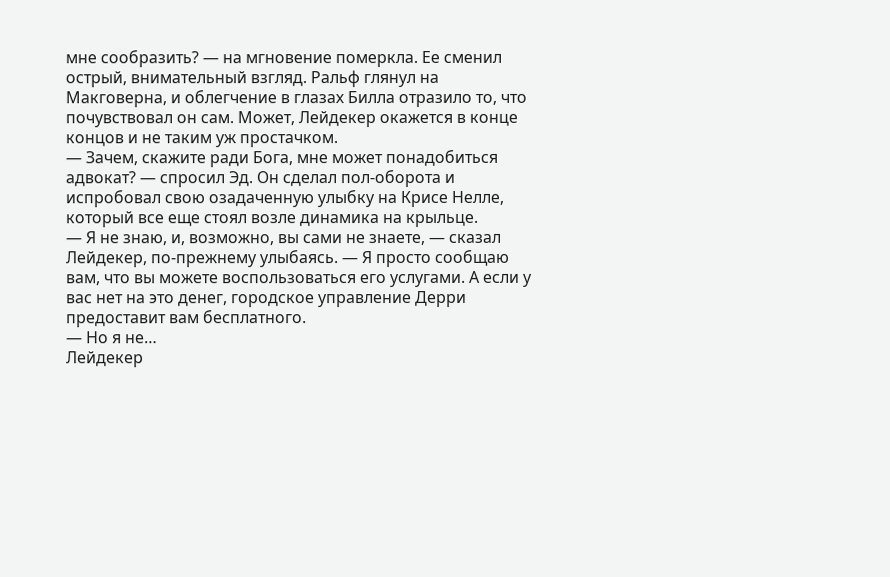мне сообразить? — на мгновение померкла. Ее сменил острый, внимательный взгляд. Ральф глянул на Макговерна, и облегчение в глазах Билла отразило то, что почувствовал он сам. Может, Лейдекер окажется в конце концов и не таким уж простачком.
— Зачем, скажите ради Бога, мне может понадобиться адвокат? — спросил Эд. Он сделал пол-оборота и испробовал свою озадаченную улыбку на Крисе Нелле, который все еще стоял возле динамика на крыльце.
— Я не знаю, и, возможно, вы сами не знаете, — сказал Лейдекер, по-прежнему улыбаясь. — Я просто сообщаю вам, что вы можете воспользоваться его услугами. А если у вас нет на это денег, городское управление Дерри предоставит вам бесплатного.
— Но я не…
Лейдекер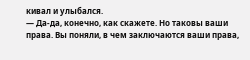кивал и улыбался.
— Да-да, конечно, как скажете. Но таковы ваши права. Вы поняли, в чем заключаются ваши права,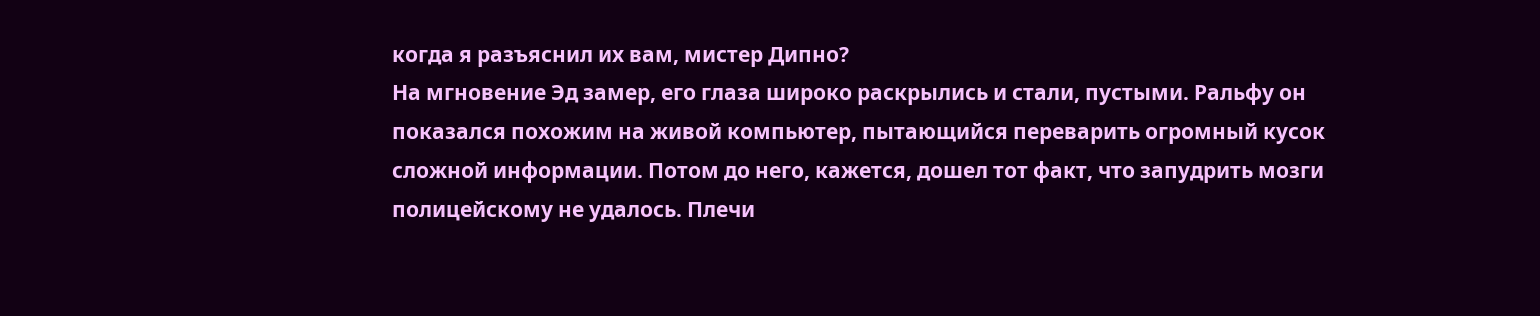когда я разъяснил их вам, мистер Дипно?
На мгновение Эд замер, его глаза широко раскрылись и стали, пустыми. Ральфу он показался похожим на живой компьютер, пытающийся переварить огромный кусок сложной информации. Потом до него, кажется, дошел тот факт, что запудрить мозги полицейскому не удалось. Плечи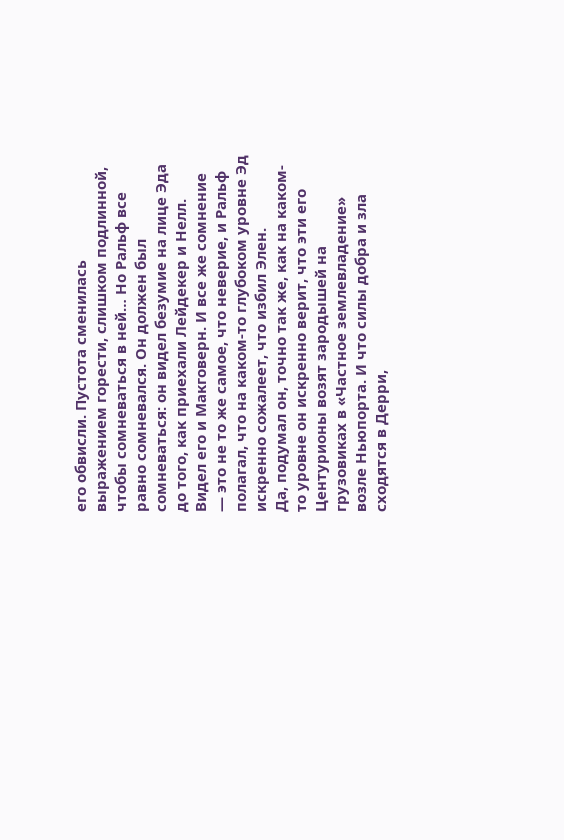его обвисли. Пустота сменилась выражением горести, слишком подлинной, чтобы сомневаться в ней… Но Ральф все равно сомневался. Он должен был сомневаться: он видел безумие на лице Эда до того, как приехали Лейдекер и Нелл. Видел его и Макговерн. И все же сомнение — это не то же самое, что неверие, и Ральф полагал, что на каком-то глубоком уровне Эд искренно сожалеет, что избил Элен.
Да, подумал он, точно так же, как на каком-то уровне он искренно верит, что эти его Центурионы возят зародышей на грузовиках в «Частное землевладение» возле Ньюпорта. И что силы добра и зла сходятся в Дерри,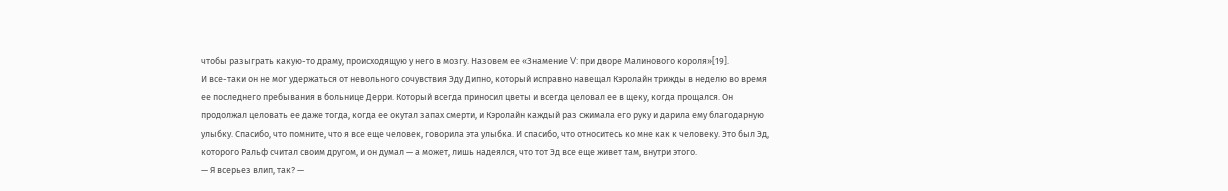чтобы разыграть какую-то драму, происходящую у него в мозгу. Назовем ее «Знамение V: при дворе Малинового короля»[19].
И все-таки он не мог удержаться от невольного сочувствия Эду Дипно, который исправно навещал Кэролайн трижды в неделю во время ее последнего пребывания в больнице Дерри. Который всегда приносил цветы и всегда целовал ее в щеку, когда прощался. Он продолжал целовать ее даже тогда, когда ее окутал запах смерти, и Кэролайн каждый раз сжимала его руку и дарила ему благодарную улыбку. Спасибо, что помните, что я все еще человек, говорила эта улыбка. И спасибо, что относитесь ко мне как к человеку. Это был Эд, которого Ральф считал своим другом, и он думал — а может, лишь надеялся, что тот Эд все еще живет там, внутри этого.
— Я всерьез влип, так? —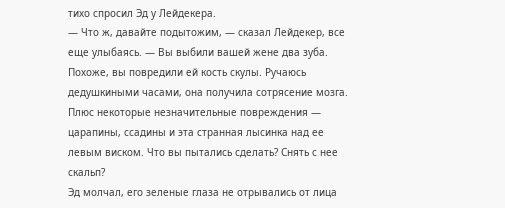тихо спросил Эд у Лейдекера.
— Что ж, давайте подытожим, — сказал Лейдекер, все еще улыбаясь. — Вы выбили вашей жене два зуба. Похоже, вы повредили ей кость скулы. Ручаюсь дедушкиными часами, она получила сотрясение мозга. Плюс некоторые незначительные повреждения — царапины, ссадины и эта странная лысинка над ее левым виском. Что вы пытались сделать? Снять с нее скальп?
Эд молчал, его зеленые глаза не отрывались от лица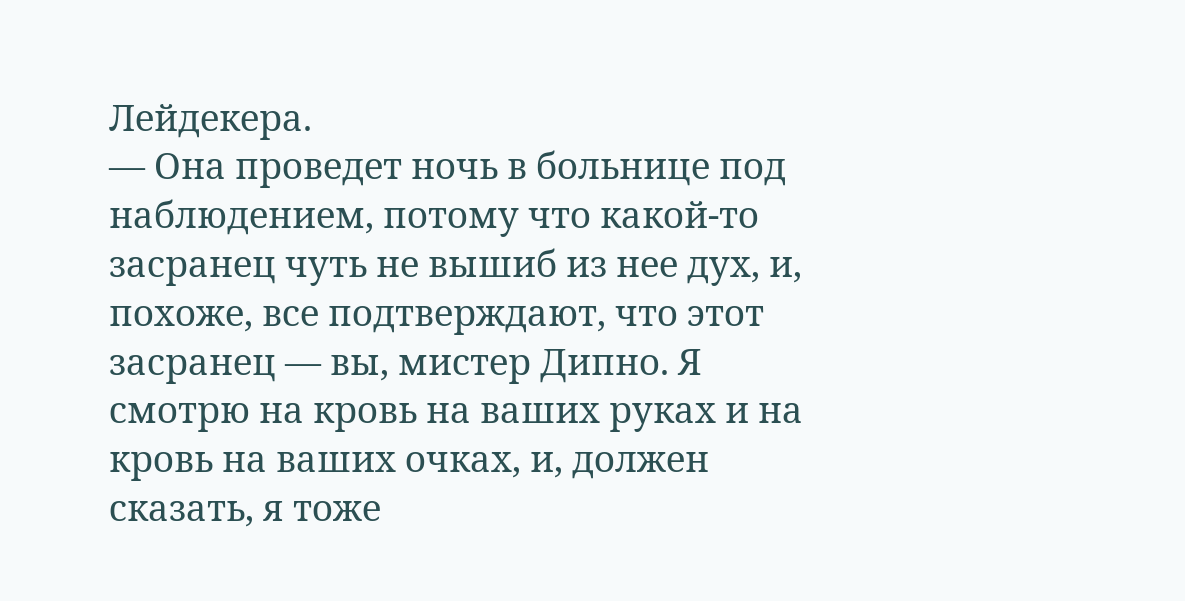Лейдекера.
— Она проведет ночь в больнице под наблюдением, потому что какой-то засранец чуть не вышиб из нее дух, и, похоже, все подтверждают, что этот засранец — вы, мистер Дипно. Я смотрю на кровь на ваших руках и на кровь на ваших очках, и, должен сказать, я тоже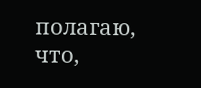полагаю, что,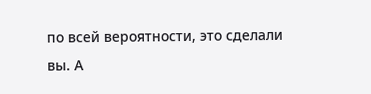по всей вероятности, это сделали вы. А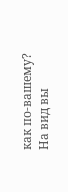как по-вашему? На вид вы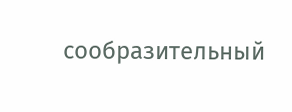сообразительный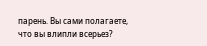парень. Вы сами полагаете, что вы влипли всерьез?